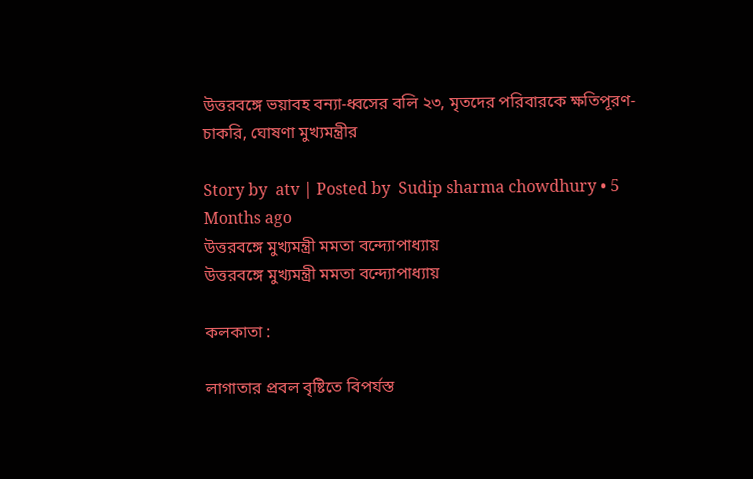উত্তরবঙ্গে ভয়াবহ বন্যা-ধ্বসের বলি ২৩, মৃতদের পরিবারকে ক্ষতিপূরণ-চাকরি, ঘোষণা মুখ্যমন্ত্রীর

Story by  atv | Posted by  Sudip sharma chowdhury • 5 Months ago
উত্তরবঙ্গে মুখ্যমন্ত্রী মমতা বন্দ্যোপাধ্যায়
উত্তরবঙ্গে মুখ্যমন্ত্রী মমতা বন্দ্যোপাধ্যায়

কলকাতা :

লাগাতার প্রবল বৃষ্টিতে বিপর্যস্ত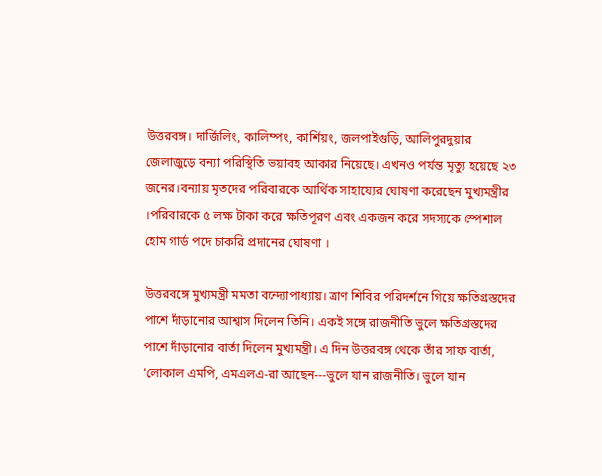উত্তরবঙ্গ। দার্জিলিং, কালিম্পং, কার্শিয়ং, জলপাইগুড়ি, আলিপুরদুয়ার জেলাজুড়ে বন্যা পরিস্থিতি ভয়াবহ আকার নিয়েছে। এখনও পর্যন্ত মৃত্যু হয়েছে ২৩ জনের।বন্যায় মৃতদের পরিবারকে আর্থিক সাহায্যের ঘোষণা করেছেন মুখ্যমন্ত্রীর ।পরিবারকে ৫ লক্ষ টাকা করে ক্ষতিপূরণ এবং একজন করে সদস্যকে স্পেশাল হোম গার্ড পদে চাকরি প্রদানের ঘোষণা ।

উত্তরবঙ্গে মুখ্যমন্ত্রী মমতা বন্দ্যোপাধ্যায়। ত্রাণ শিবির পরিদর্শনে গিয়ে ক্ষতিগ্রস্তদের পাশে দাঁড়ানোর আশ্বাস দিলেন তিনি। একই সঙ্গে রাজনীতি ভুলে ক্ষতিগ্রস্তদের পাশে দাঁড়ানোর বার্তা দিলেন মুখ্যমন্ত্রী। এ দিন উত্তরবঙ্গ থেকে তাঁর সাফ বার্তা, ‘লোকাল এমপি, এমএলএ-রা আছেন---ভুলে যান রাজনীতি। ভুলে যান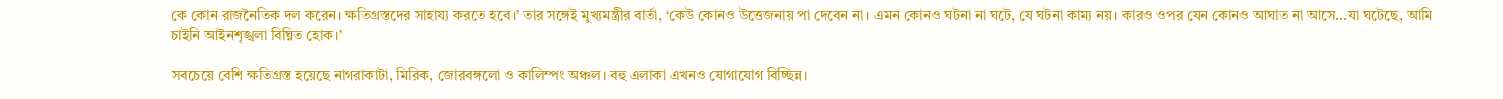কে কোন রাজনৈতিক দল করেন। ক্ষতিগ্রস্তদের সাহায্য করতে হবে।’ তার সঙ্গেই মুখ্যমন্ত্রীর বার্তা, ‘কেউ কোনও উত্তেজনায় পা দেবেন না। এমন কোনও ঘটনা না ঘটে, যে ঘটনা কাম্য নয়। কারও ওপর যেন কোনও আঘাত না আসে...যা ঘটেছে, আমি চাইনি আইনশৃঙ্খলা বিঘ্নিত হোক।’

সবচেয়ে বেশি ক্ষতিগ্রস্ত হয়েছে নাগরাকাটা, মিরিক, জোরবঙ্গলো ও কালিম্পং অঞ্চল। বহু এলাকা এখনও যোগাযোগ বিচ্ছিন্ন।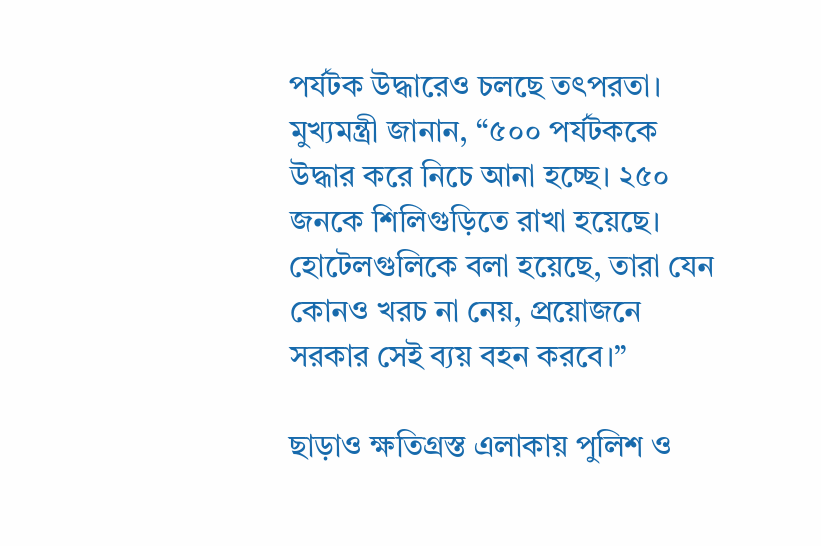পর্যটক উদ্ধারেও চলছে তৎপরতা। মুখ্যমন্ত্রী জানান, “৫০০ পর্যটককে উদ্ধার করে নিচে আনা হচ্ছে। ২৫০ জনকে শিলিগুড়িতে রাখা হয়েছে। হোটেলগুলিকে বলা হয়েছে, তারা যেন কোনও খরচ না নেয়, প্রয়োজনে সরকার সেই ব্যয় বহন করবে।”

ছাড়াও ক্ষতিগ্রস্ত এলাকায় পুলিশ ও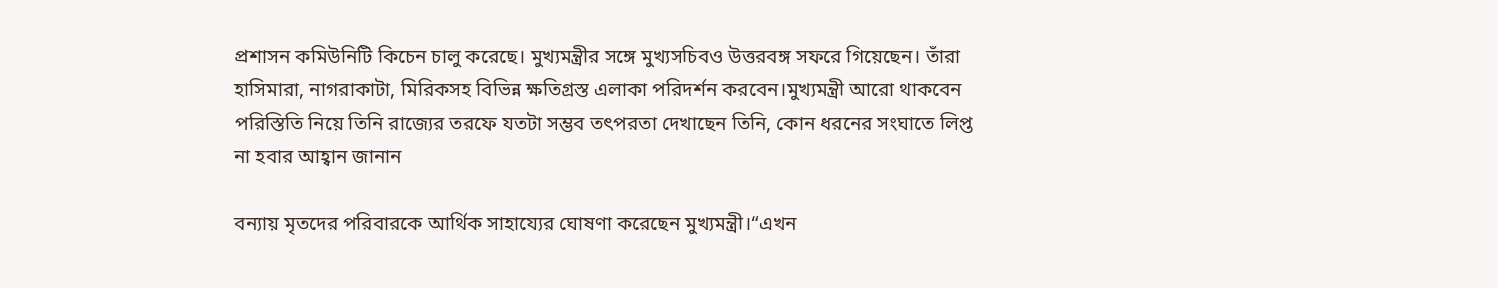প্রশাসন কমিউনিটি কিচেন চালু করেছে। মুখ্যমন্ত্রীর সঙ্গে মুখ্যসচিবও উত্তরবঙ্গ সফরে গিয়েছেন। তাঁরা হাসিমারা, নাগরাকাটা, মিরিকসহ বিভিন্ন ক্ষতিগ্রস্ত এলাকা পরিদর্শন করবেন।মুখ্যমন্ত্রী আরো থাকবেন পরিস্তিতি নিয়ে তিনি রাজ্যের তরফে যতটা সম্ভব তৎপরতা দেখাছেন তিনি, কোন ধরনের সংঘাতে লিপ্ত না হবার আহ্বান জানান

বন্যায় মৃতদের পরিবারকে আর্থিক সাহায্যের ঘোষণা করেছেন মুখ্যমন্ত্রী।“এখন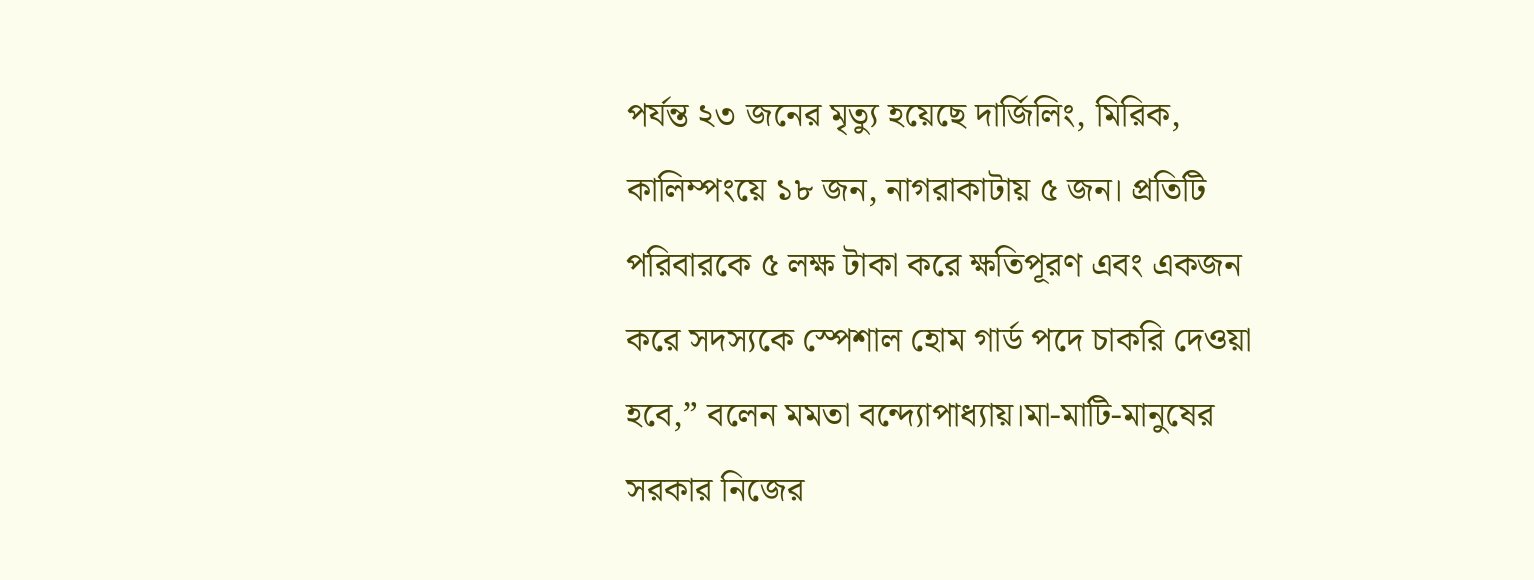পর্যন্ত ২৩ জনের মৃত্যু হয়েছে দার্জিলিং, মিরিক, কালিম্পংয়ে ১৮ জন, নাগরাকাটায় ৫ জন। প্রতিটি পরিবারকে ৫ লক্ষ টাকা করে ক্ষতিপূরণ এবং একজন করে সদস্যকে স্পেশাল হোম গার্ড পদে চাকরি দেওয়া হবে,” বলেন মমতা বন্দ্যোপাধ্যায়।মা-মাটি-মানুষের সরকার নিজের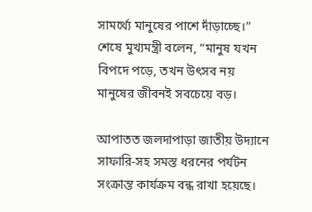সামর্থ্যে মানুষের পাশে দাঁড়াচ্ছে।” শেষে মুখ্যমন্ত্রী বলেন, “মানুষ যখন বিপদে পড়ে, তখন উৎসব নয় মানুষের জীবনই সবচেয়ে বড়।

আপাতত জলদাপাড়া জাতীয় উদ্যানে সাফারি-সহ সমস্ত ধরনের পর্যটন সংক্রান্ত কার্যক্রম বন্ধ রাখা হয়েছে।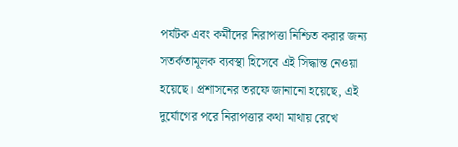পর্যটক এবং কর্মীদের নিরাপত্তা নিশ্চিত করার জন্য সতর্কতামূলক ব্যবস্থা হিসেবে এই সিদ্ধান্ত নেওয়া হয়েছে। প্রশাসনের তরফে জানানো হয়েছে, এই দুর্যোগের পরে নিরাপত্তার কথা মাথায় রেখে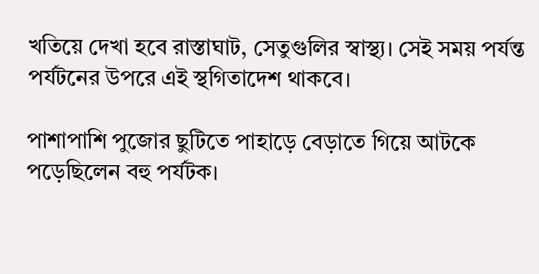খতিয়ে দেখা হবে রাস্তাঘাট, সেতুগুলির স্বাস্থ্য। সেই সময় পর্যন্ত পর্যটনের উপরে এই স্থগিতাদেশ থাকবে।

পাশাপাশি পুজোর ছুটিতে পাহাড়ে বেড়াতে গিয়ে আটকে পড়েছিলেন বহু পর্যটক।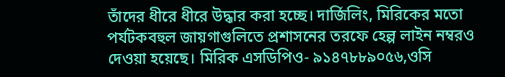তাঁদের ধীরে ধীরে উদ্ধার করা হচ্ছে। দার্জিলিং, মিরিকের মতো পর্যটকবহুল জায়গাগুলিতে প্রশাসনের তরফে হেল্প লাইন নম্বরও দেওয়া হয়েছে। মিরিক এসডিপিও- ৯১৪৭৮৮৯০৫৬,ওসি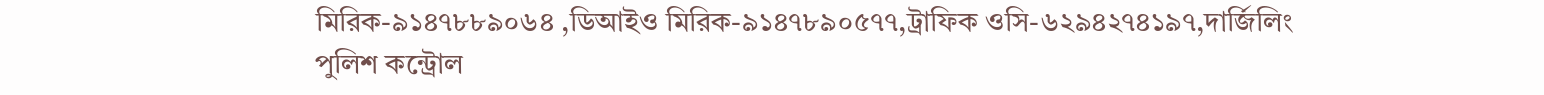মিরিক-৯১৪৭৮৮৯০৬৪ ,ডিআইও মিরিক-৯১৪৭৮৯০৫৭৭,ট্রাফিক ওসি-৬২৯৪২৭৪১৯৭,দার্জিলিং পুলিশ কন্ট্রোল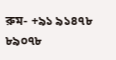রুম- +৯১ ৯১৪৭৮ ৮৯০৭৮